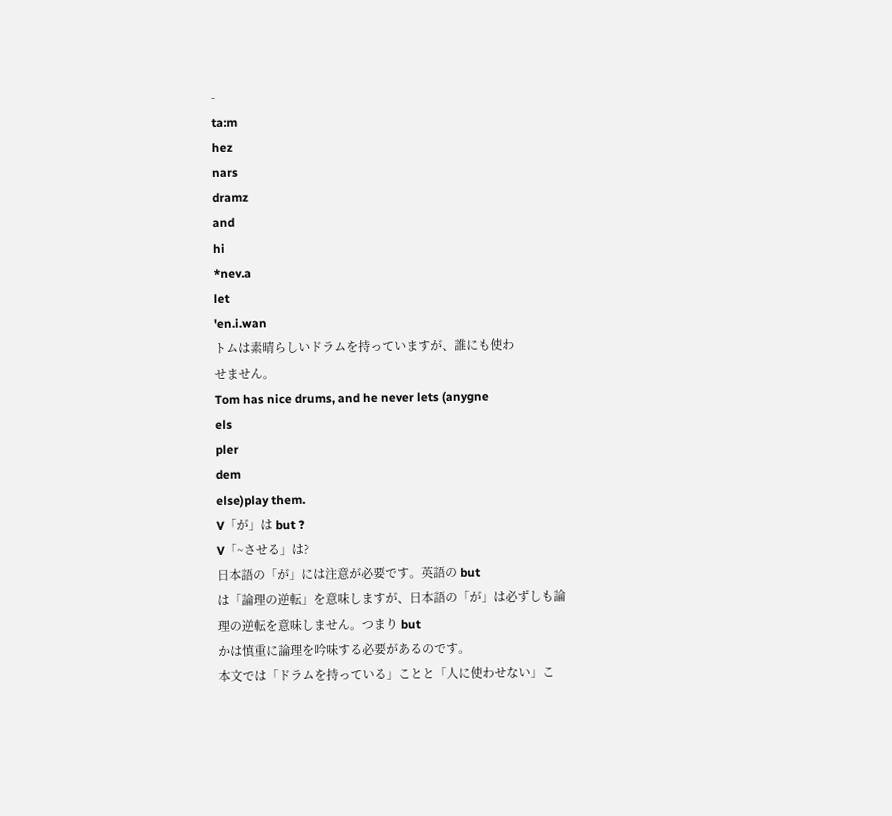-
ta:m
hez
nars
dramz
and
hi
*nev.a
let
'en.i.wan
トムは素晴らしいドラムを持っていますが、誰にも使わ
せません。
Tom has nice drums, and he never lets (anygne
els
pler
dem
else)play them.
V「が」は but ?
V「~させる」は?
日本語の「が」には注意が必要です。英語の but
は「論理の逆転」を意味しますが、日本語の「が」は必ずしも論
理の逆転を意味しません。つまり but
かは慎重に論理を吟味する必要があるのです。
本文では「ドラムを持っている」ことと「人に使わせない」こ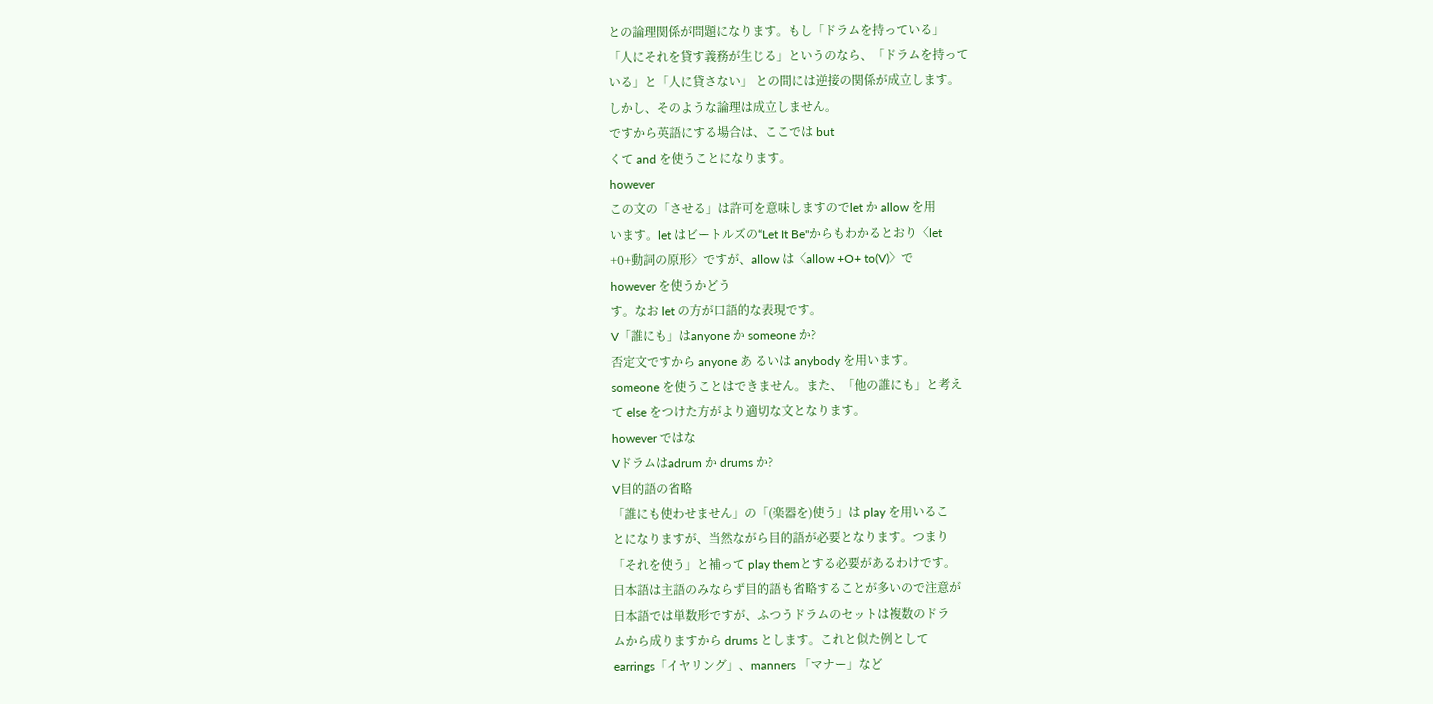との論理関係が問題になります。もし「ドラムを持っている」
「人にそれを貸す義務が生じる」というのなら、「ドラムを持って
いる」と「人に貸さない」 との間には逆接の関係が成立します。
しかし、そのような論理は成立しません。
ですから英語にする場合は、ここでは but
くて and を使うことになります。
however
この文の「させる」は許可を意味しますのでlet か allow を用
います。let はビートルズの“Let It Be"からもわかるとおり〈let
+0+動詞の原形〉ですが、allow は〈allow +O+ to(V)〉で
however を使うかどう
す。なお let の方が口語的な表現です。
V「誰にも」はanyone か someone か?
否定文ですから anyone あ るいは anybody を用います。
someone を使うことはできません。また、「他の誰にも」と考え
て else をつけた方がより適切な文となります。
however ではな
Vドラムはadrum か drums か?
V目的語の省略
「誰にも使わせません」の「(楽器を)使う」は play を用いるこ
とになりますが、当然ながら目的語が必要となります。つまり
「それを使う」と補って play themとする必要があるわけです。
日本語は主語のみならず目的語も省略することが多いので注意が
日本語では単数形ですが、ふつうドラムのセットは複数のドラ
ムから成りますから drums とします。これと似た例として
earrings「イヤリング」、manners 「マナー」など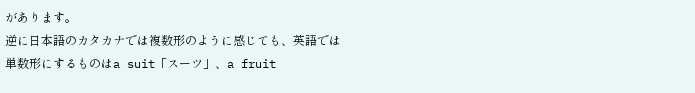があります。
逆に日本語のカタカナでは複数形のように感じても、英語では
単数形にするものはa suit「スーツ」、a fruit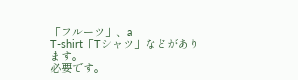「フルーツ」、a
T-shirt「Tシャツ」などがあります。
必要です。